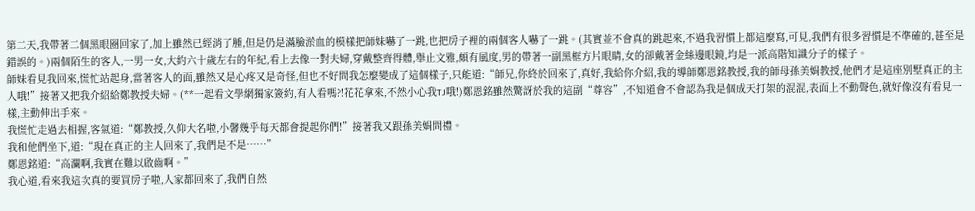第二天,我帶著二個黑眼圈回家了,加上雖然已經消了腫,但是仍是滿臉淤血的模樣把師妹嚇了一跳,也把房子裡的兩個客人嚇了一跳。(其實並不會真的跳起來,不過我習慣上都這麼寫,可見,我們有很多習慣是不準確的,甚至是錯誤的。)兩個陌生的客人,一男一女,大約六十歲左右的年紀,看上去像一對夫婦,穿戴整齊得體,舉止文雅,頗有風度,男的帶著一副黑框方片眼睛,女的卻戴著金絲邊眼鏡,均是一派高階知識分子的樣子。
師妹看見我回來,慌忙站起身,當著客人的面,雖然又是心疼又是奇怪,但也不好問我怎麼變成了這個樣子,只能道:“師兄,你終於回來了,真好,我給你介紹,我的導師鄭恩銘教授,我的師母孫美娟教授,他們才是這座別墅真正的主人哦!”接著又把我介紹給鄭教授夫婦。(**一起看文學網獨家簽約,有人看嗎?!花花拿來,不然小心我TJ哦!)鄭恩銘雖然驚訝於我的這副“尊容”,不知道會不會認為我是個成天打架的混混,表面上不動聲色,就好像沒有看見一樣,主動伸出手來。
我慌忙走過去相握,客氣道:“鄭教授,久仰大名啦,小馨幾乎每天都會提起你們!”接著我又跟孫美娟問禮。
我和他們坐下,道:“現在真正的主人回來了,我們是不是……”
鄭恩銘道:“高瀾啊,我實在難以啟齒啊。”
我心道,看來我這次真的要買房子啦,人家都回來了,我們自然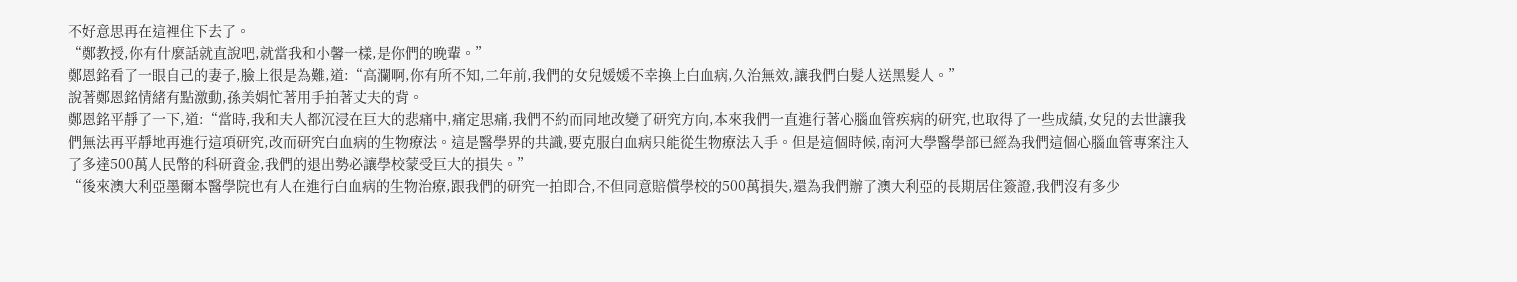不好意思再在這裡住下去了。
“鄭教授,你有什麼話就直說吧,就當我和小馨一樣,是你們的晚輩。”
鄭恩銘看了一眼自己的妻子,臉上很是為難,道:“高瀾啊,你有所不知,二年前,我們的女兒媛媛不幸換上白血病,久治無效,讓我們白髮人送黑髮人。”
說著鄭恩銘情緒有點激動,孫美娟忙著用手拍著丈夫的背。
鄭恩銘平靜了一下,道:“當時,我和夫人都沉浸在巨大的悲痛中,痛定思痛,我們不約而同地改變了研究方向,本來我們一直進行著心腦血管疾病的研究,也取得了一些成績,女兒的去世讓我們無法再平靜地再進行這項研究,改而研究白血病的生物療法。這是醫學界的共識,要克服白血病只能從生物療法入手。但是這個時候,南河大學醫學部已經為我們這個心腦血管專案注入了多達500萬人民幣的科研資金,我們的退出勢必讓學校蒙受巨大的損失。”
“後來澳大利亞墨爾本醫學院也有人在進行白血病的生物治療,跟我們的研究一拍即合,不但同意賠償學校的500萬損失,還為我們辦了澳大利亞的長期居住簽證,我們沒有多少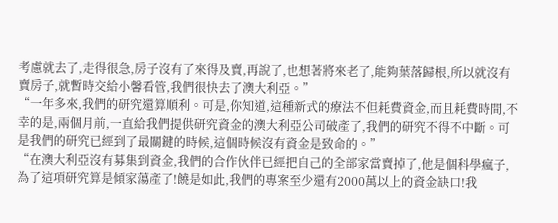考慮就去了,走得很急,房子沒有了來得及賣,再說了,也想著將來老了,能夠葉落歸根,所以就沒有賣房子,就暫時交給小馨看管,我們很快去了澳大利亞。”
“一年多來,我們的研究還算順利。可是,你知道,這種新式的療法不但耗費資金,而且耗費時間,不幸的是,兩個月前,一直給我們提供研究資金的澳大利亞公司破產了,我們的研究不得不中斷。可是我們的研究已經到了最關鍵的時候,這個時候沒有資金是致命的。”
“在澳大利亞沒有募集到資金,我們的合作伙伴已經把自己的全部家當賣掉了,他是個科學瘋子,為了這項研究算是傾家蕩產了!饒是如此,我們的專案至少還有2000萬以上的資金缺口!我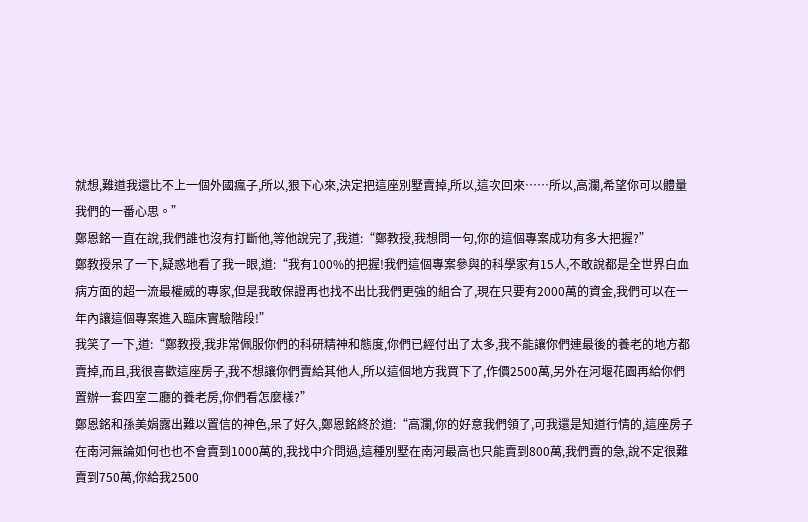就想,難道我還比不上一個外國瘋子,所以,狠下心來,決定把這座別墅賣掉,所以,這次回來……所以,高瀾,希望你可以體量我們的一番心思。”
鄭恩銘一直在說,我們誰也沒有打斷他,等他說完了,我道:“鄭教授,我想問一句,你的這個專案成功有多大把握?”
鄭教授呆了一下,疑惑地看了我一眼,道:“我有100%的把握!我們這個專案參與的科學家有15人,不敢說都是全世界白血病方面的超一流最權威的專家,但是我敢保證再也找不出比我們更強的組合了,現在只要有2000萬的資金,我們可以在一年內讓這個專案進入臨床實驗階段!”
我笑了一下,道:“鄭教授,我非常佩服你們的科研精神和態度,你們已經付出了太多,我不能讓你們連最後的養老的地方都賣掉,而且,我很喜歡這座房子,我不想讓你們賣給其他人,所以這個地方我買下了,作價2500萬,另外在河堰花園再給你們置辦一套四室二廳的養老房,你們看怎麼樣?”
鄭恩銘和孫美娟露出難以置信的神色,呆了好久,鄭恩銘終於道:“高瀾,你的好意我們領了,可我還是知道行情的,這座房子在南河無論如何也也不會賣到1000萬的,我找中介問過,這種別墅在南河最高也只能賣到800萬,我們賣的急,說不定很難賣到750萬,你給我2500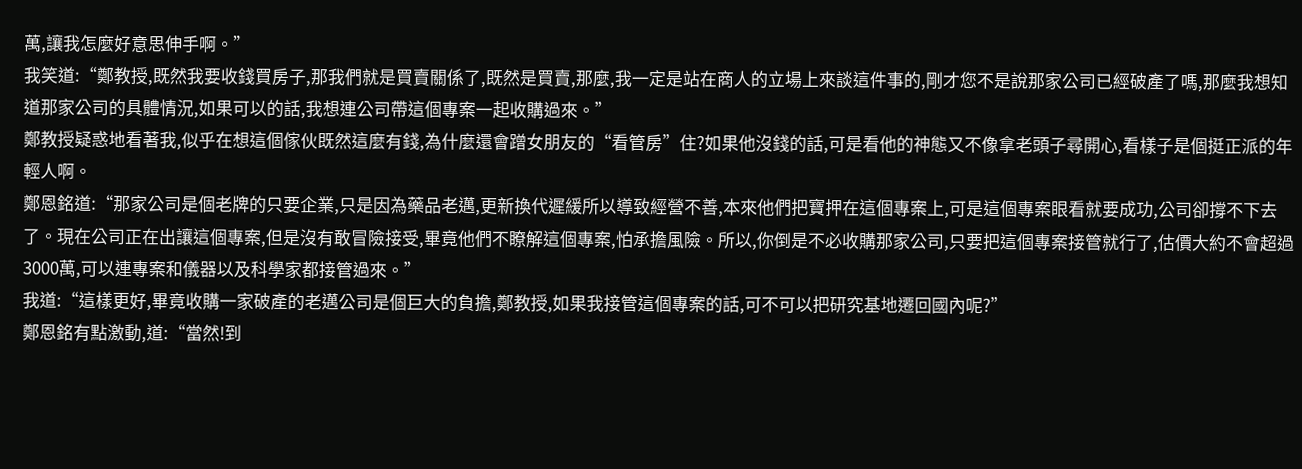萬,讓我怎麼好意思伸手啊。”
我笑道:“鄭教授,既然我要收錢買房子,那我們就是買賣關係了,既然是買賣,那麼,我一定是站在商人的立場上來談這件事的,剛才您不是說那家公司已經破產了嗎,那麼我想知道那家公司的具體情況,如果可以的話,我想連公司帶這個專案一起收購過來。”
鄭教授疑惑地看著我,似乎在想這個傢伙既然這麼有錢,為什麼還會蹭女朋友的“看管房”住?如果他沒錢的話,可是看他的神態又不像拿老頭子尋開心,看樣子是個挺正派的年輕人啊。
鄭恩銘道:“那家公司是個老牌的只要企業,只是因為藥品老邁,更新換代遲緩所以導致經營不善,本來他們把寶押在這個專案上,可是這個專案眼看就要成功,公司卻撐不下去了。現在公司正在出讓這個專案,但是沒有敢冒險接受,畢竟他們不瞭解這個專案,怕承擔風險。所以,你倒是不必收購那家公司,只要把這個專案接管就行了,估價大約不會超過3000萬,可以連專案和儀器以及科學家都接管過來。”
我道:“這樣更好,畢竟收購一家破產的老邁公司是個巨大的負擔,鄭教授,如果我接管這個專案的話,可不可以把研究基地遷回國內呢?”
鄭恩銘有點激動,道:“當然!到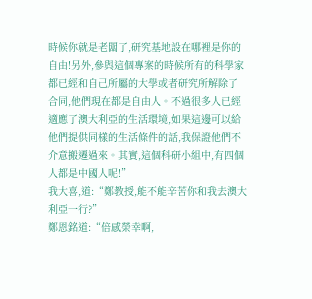時候你就是老闆了,研究基地設在哪裡是你的自由!另外,參與這個專案的時候所有的科學家都已經和自己所屬的大學或者研究所解除了合同,他們現在都是自由人。不過很多人已經適應了澳大利亞的生活環境,如果這邊可以給他們提供同樣的生活條件的話,我保證他們不介意搬遷過來。其實,這個科研小組中,有四個人都是中國人呢!”
我大喜,道:“鄭教授,能不能辛苦你和我去澳大利亞一行?”
鄭恩銘道:“倍感榮幸啊,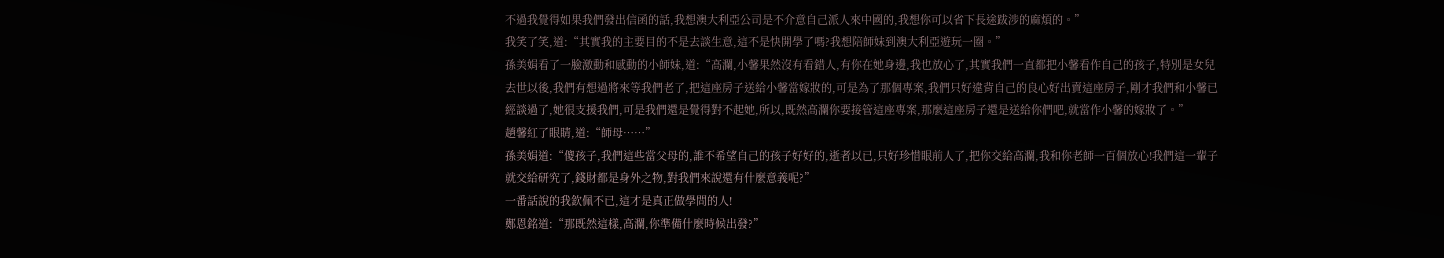不過我覺得如果我們發出信函的話,我想澳大利亞公司是不介意自己派人來中國的,我想你可以省下長途跋涉的麻煩的。”
我笑了笑,道:“其實我的主要目的不是去談生意,這不是快開學了嗎?我想陪師妹到澳大利亞遊玩一圈。”
孫美娟看了一臉激動和感動的小師妹,道:“高瀾,小馨果然沒有看錯人,有你在她身邊,我也放心了,其實我們一直都把小馨看作自己的孩子,特別是女兒去世以後,我們有想過將來等我們老了,把這座房子送給小馨當嫁妝的,可是為了那個專案,我們只好違背自己的良心好出賣這座房子,剛才我們和小馨已經談過了,她很支援我們,可是我們還是覺得對不起她,所以,既然高瀾你要接管這座專案,那麼這座房子還是送給你們吧,就當作小馨的嫁妝了。”
趙馨紅了眼睛,道:“師母……”
孫美娟道:“傻孩子,我們這些當父母的,誰不希望自己的孩子好好的,逝者以已,只好珍惜眼前人了,把你交給高瀾,我和你老師一百個放心!我們這一輩子就交給研究了,錢財都是身外之物,對我們來說還有什麼意義呢?”
一番話說的我欽佩不已,這才是真正做學問的人!
鄭恩銘道:“那既然這樣,高瀾,你準備什麼時候出發?”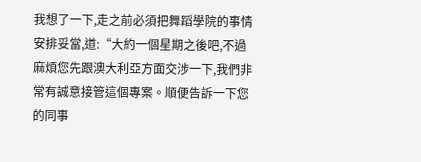我想了一下,走之前必須把舞蹈學院的事情安排妥當,道:“大約一個星期之後吧,不過麻煩您先跟澳大利亞方面交涉一下,我們非常有誠意接管這個專案。順便告訴一下您的同事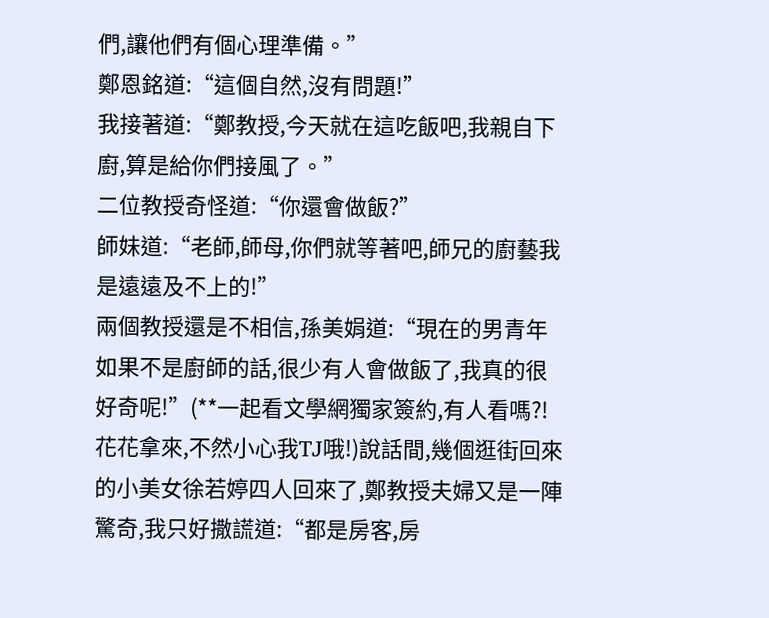們,讓他們有個心理準備。”
鄭恩銘道:“這個自然,沒有問題!”
我接著道:“鄭教授,今天就在這吃飯吧,我親自下廚,算是給你們接風了。”
二位教授奇怪道:“你還會做飯?”
師妹道:“老師,師母,你們就等著吧,師兄的廚藝我是遠遠及不上的!”
兩個教授還是不相信,孫美娟道:“現在的男青年如果不是廚師的話,很少有人會做飯了,我真的很好奇呢!”(**一起看文學網獨家簽約,有人看嗎?!花花拿來,不然小心我TJ哦!)說話間,幾個逛街回來的小美女徐若婷四人回來了,鄭教授夫婦又是一陣驚奇,我只好撒謊道:“都是房客,房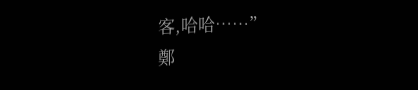客,哈哈……”
鄭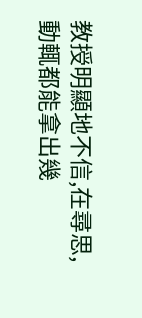教授明顯地不信,在尋思,動輒都能拿出幾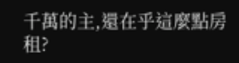千萬的主,還在乎這麼點房租?